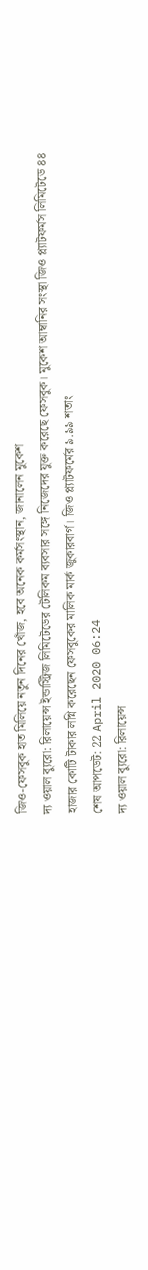জিও-ফেসবুক হাত মিলিয়ে নতুন দিনের খোঁজ, হবে অনেক কর্মসংস্থান, জানালেন মুকেশ
দ্য ওয়াল ব্যুরো: রিলায়েন্স ইন্ডাস্ট্রিজ লিমিটেডের টেলিকম ব্যবসার সঙ্গে নিজেদের যুক্ত করেছে ফেসবুক। মুকেশ আম্বানির সংস্থা জিও প্ল্যাটফর্মস লিমিটেডে ৪৪ হাজার কোটি টাকার লগ্নি করেছেন ফেসবুকের মালিক মার্ক জুকারবার্গ। জিও প্ল্যাটফর্মের ৯.৯৯ শতাং
শেষ আপডেট: 22 April 2020 06:24
দ্য ওয়াল ব্যুরো: রিলায়েন্স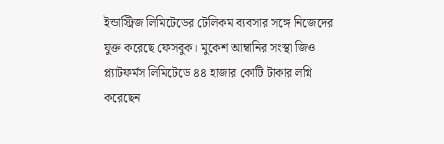ইন্ডাস্ট্রিজ লিমিটেডের টেলিকম ব্যবসার সঙ্গে নিজেদের যুক্ত করেছে ফেসবুক। মুকেশ আম্বানির সংস্থা জিও প্ল্যাটফর্মস লিমিটেডে ৪৪ হাজার কোটি টাকার লগ্নি করেছেন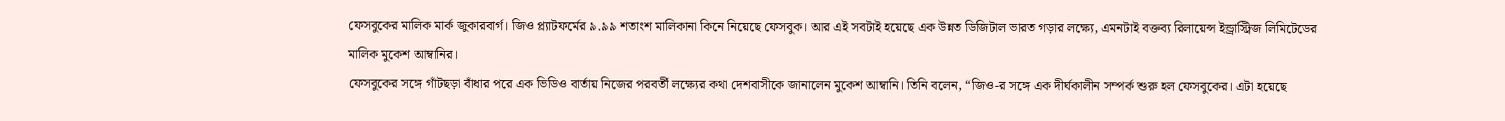ফেসবুকের মালিক মার্ক জুকারবার্গ। জিও প্ল্যাটফর্মের ৯.৯৯ শতাংশ মালিকানা কিনে নিয়েছে ফেসবুক। আর এই সবটাই হয়েছে এক উন্নত ডিজিটাল ভারত গড়ার লক্ষ্যে, এমনটাই বক্তব্য রিলায়েন্স ইন্ড্রাস্ট্রিজ লিমিটেডের মালিক মুকেশ আম্বানির।
ফেসবুকের সঙ্গে গাঁটছড়া বাঁধার পরে এক ভিডিও বার্তায় নিজের পরবর্তী লক্ষ্যের কথা দেশবাসীকে জানালেন মুকেশ আম্বানি। তিনি বলেন, “জিও-র সঙ্গে এক দীর্ঘকালীন সম্পর্ক শুরু হল ফেসবুকের। এটা হয়েছে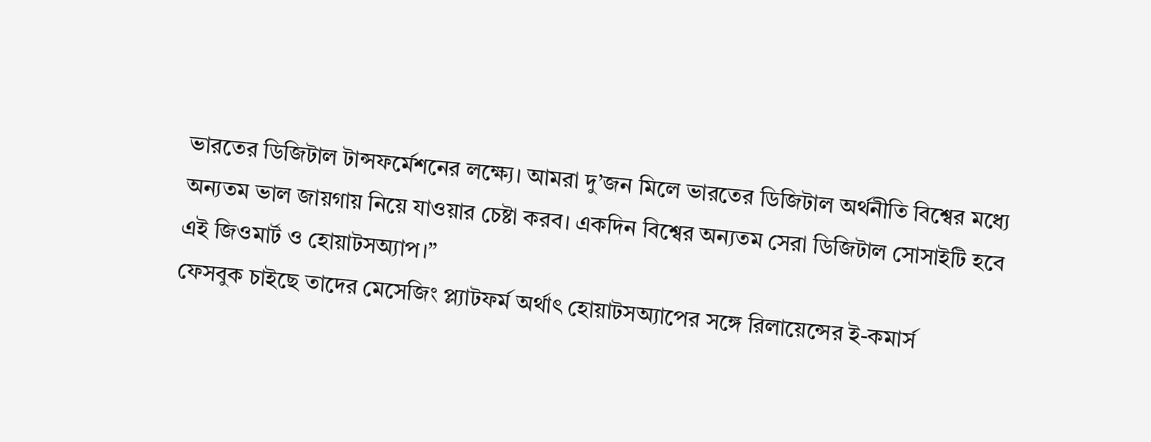ভারতের ডিজিটাল টান্সফর্মেশনের লক্ষ্যে। আমরা দু’জন মিলে ভারতের ডিজিটাল অর্থনীতি বিশ্বের মধ্যে অন্যতম ভাল জায়গায় নিয়ে যাওয়ার চেষ্টা করব। একদিন বিশ্বের অন্যতম সেরা ডিজিটাল সোসাইটি হবে এই জিওমার্ট ও হোয়াটসঅ্যাপ।”
ফেসবুক চাইছে তাদের মেসেজিং প্ল্যাটফর্ম অর্থাৎ হোয়াটসঅ্যাপের সঙ্গে রিলায়েন্সের ই-কমার্স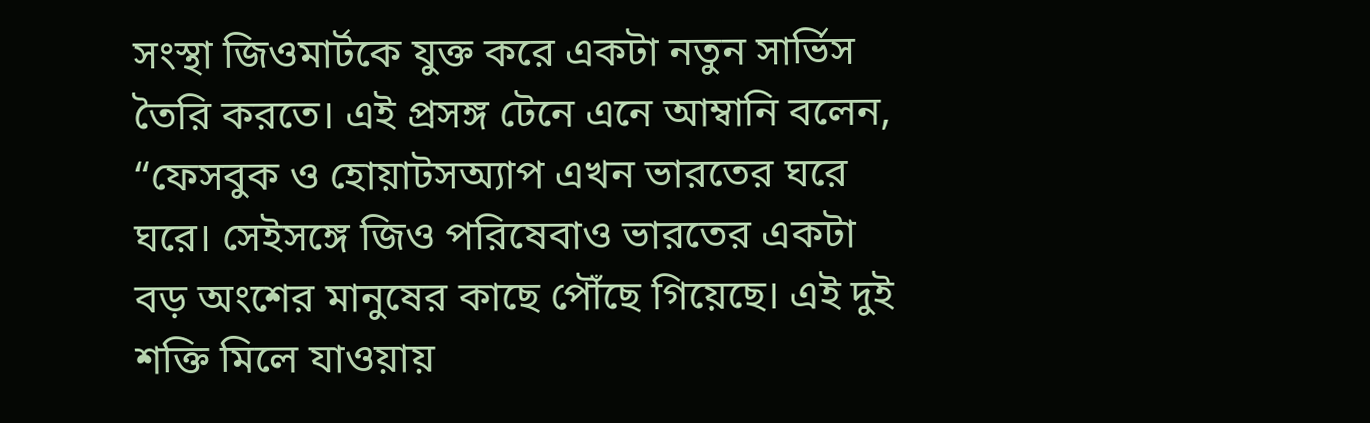সংস্থা জিওমার্টকে যুক্ত করে একটা নতুন সার্ভিস তৈরি করতে। এই প্রসঙ্গ টেনে এনে আম্বানি বলেন, “ফেসবুক ও হোয়াটসঅ্যাপ এখন ভারতের ঘরে ঘরে। সেইসঙ্গে জিও পরিষেবাও ভারতের একটা বড় অংশের মানুষের কাছে পৌঁছে গিয়েছে। এই দুই শক্তি মিলে যাওয়ায়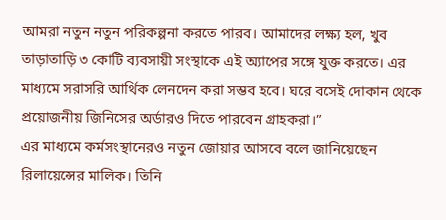আমরা নতুন নতুন পরিকল্পনা করতে পারব। আমাদের লক্ষ্য হল, খুব তাড়াতাড়ি ৩ কোটি ব্যবসায়ী সংস্থাকে এই অ্যাপের সঙ্গে যুক্ত করতে। এর মাধ্যমে সরাসরি আর্থিক লেনদেন করা সম্ভব হবে। ঘরে বসেই দোকান থেকে প্রয়োজনীয় জিনিসের অর্ডারও দিতে পারবেন গ্রাহকরা।”
এর মাধ্যমে কর্মসংস্থানেরও নতুন জোয়ার আসবে বলে জানিয়েছেন রিলায়েন্সের মালিক। তিনি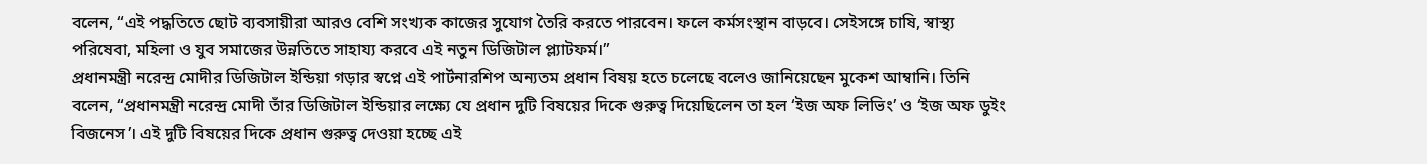বলেন, “এই পদ্ধতিতে ছোট ব্যবসায়ীরা আরও বেশি সংখ্যক কাজের সুযোগ তৈরি করতে পারবেন। ফলে কর্মসংস্থান বাড়বে। সেইসঙ্গে চাষি, স্বাস্থ্য পরিষেবা, মহিলা ও যুব সমাজের উন্নতিতে সাহায্য করবে এই নতুন ডিজিটাল প্ল্যাটফর্ম।”
প্রধানমন্ত্রী নরেন্দ্র মোদীর ডিজিটাল ইন্ডিয়া গড়ার স্বপ্নে এই পার্টনারশিপ অন্যতম প্রধান বিষয় হতে চলেছে বলেও জানিয়েছেন মুকেশ আম্বানি। তিনি বলেন, “প্রধানমন্ত্রী নরেন্দ্র মোদী তাঁর ডিজিটাল ইন্ডিয়ার লক্ষ্যে যে প্রধান দুটি বিষয়ের দিকে গুরুত্ব দিয়েছিলেন তা হল ‘ইজ অফ লিভিং’ ও ‘ইজ অফ ডুইং বিজনেস’। এই দুটি বিষয়ের দিকে প্রধান গুরুত্ব দেওয়া হচ্ছে এই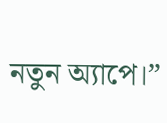নতুন অ্যাপে।”